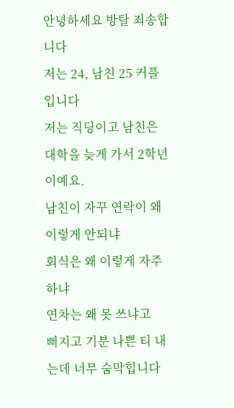안녕하세요 방탈 죄송합니다
저는 24, 남친 25 커플입니다
저는 직딩이고 남친은 대학을 늦게 가서 2학년이예요.
남친이 자꾸 연락이 왜 이렇게 안되냐
회식은 왜 이렇게 자주하냐
연차는 왜 못 쓰냐고
삐지고 기분 나쁜 티 내는데 너무 숨막힙니다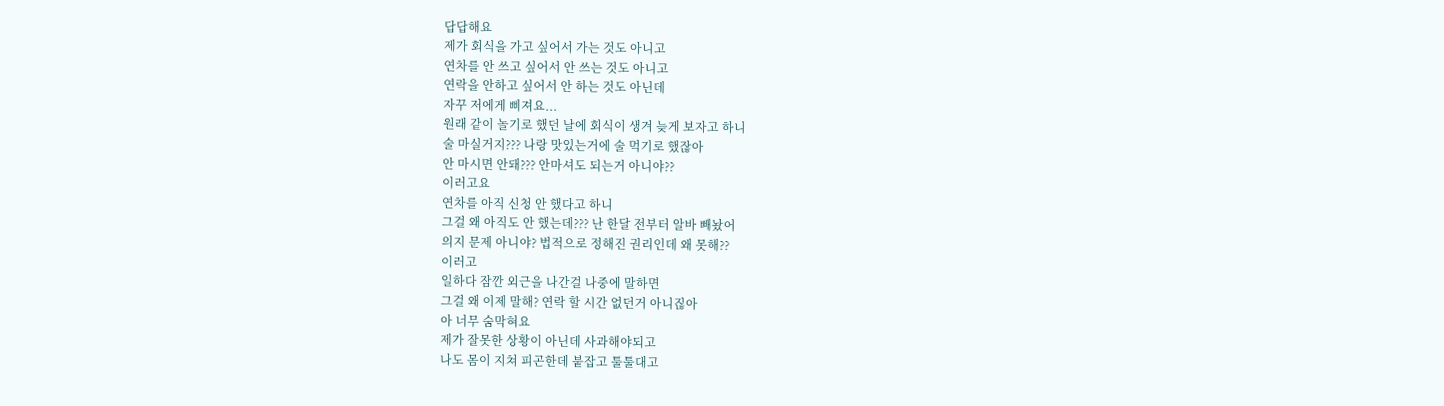답답해요
제가 회식을 가고 싶어서 가는 것도 아니고
연차를 안 쓰고 싶어서 안 쓰는 것도 아니고
연락을 안하고 싶어서 안 하는 것도 아닌데
자꾸 저에게 삐져요...
원래 같이 놀기로 했던 날에 회식이 생겨 늦게 보자고 하니
술 마실거지??? 나랑 맛있는거에 술 먹기로 했잖아
안 마시면 안돼??? 안마셔도 되는거 아니야??
이러고요
연차를 아직 신청 안 했다고 하니
그걸 왜 아직도 안 했는데??? 난 한달 전부터 알바 빼놨어
의지 문제 아니야? 법적으로 정해진 권리인데 왜 못해??
이러고
일하다 잠깐 외근을 나간걸 나중에 말하면
그걸 왜 이제 말해? 연락 할 시간 없던거 아니짆아
아 너무 숨막혀요
제가 잘못한 상황이 아닌데 사과해야되고
나도 몸이 지쳐 피곤한데 붙잡고 툴툴대고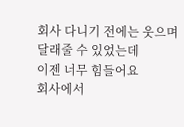회사 다니기 전에는 웃으며 달래줄 수 있었는데
이젠 너무 힘들어요
회사에서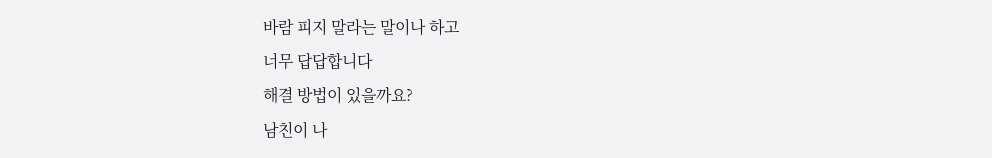바람 피지 말라는 말이나 하고
너무 답답합니다
해결 방법이 있을까요?
남친이 나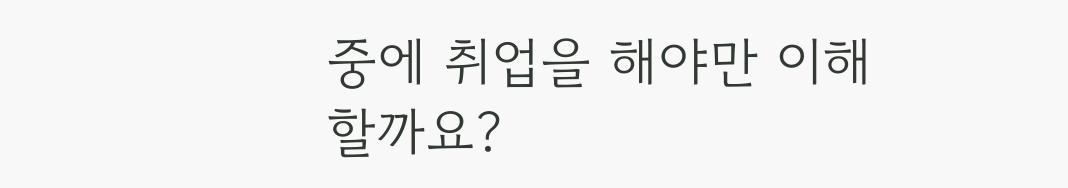중에 취업을 해야만 이해할까요?